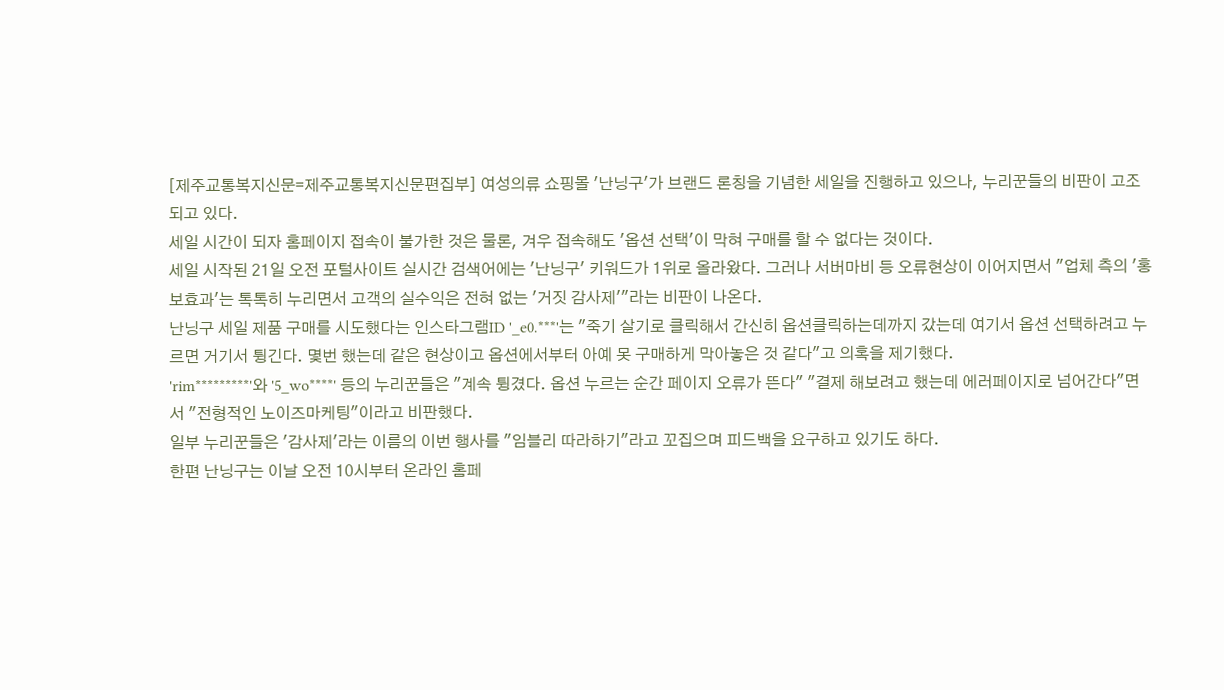[제주교통복지신문=제주교통복지신문편집부] 여성의류 쇼핑몰 '난닝구'가 브랜드 론칭을 기념한 세일을 진행하고 있으나, 누리꾼들의 비판이 고조되고 있다.
세일 시간이 되자 홈페이지 접속이 불가한 것은 물론, 겨우 접속해도 '옵션 선택'이 막혀 구매를 할 수 없다는 것이다.
세일 시작된 21일 오전 포털사이트 실시간 검색어에는 '난닝구' 키워드가 1위로 올라왔다. 그러나 서버마비 등 오류현상이 이어지면서 "업체 측의 '홍보효과'는 톡톡히 누리면서 고객의 실수익은 전혀 없는 '거짓 감사제'"라는 비판이 나온다.
난닝구 세일 제품 구매를 시도했다는 인스타그램ID '_e0.***'는 "죽기 살기로 클릭해서 간신히 옵션클릭하는데까지 갔는데 여기서 옵션 선택하려고 누르면 거기서 튕긴다. 몇번 했는데 같은 현상이고 옵션에서부터 아예 못 구매하게 막아놓은 것 같다"고 의혹을 제기했다.
'rim*********'와 '5_wo****' 등의 누리꾼들은 "계속 튕겼다. 옵션 누르는 순간 페이지 오류가 뜬다" "결제 해보려고 했는데 에러페이지로 넘어간다"면서 "전형적인 노이즈마케팅"이라고 비판했다.
일부 누리꾼들은 '감사제'라는 이름의 이번 행사를 "임블리 따라하기"라고 꼬집으며 피드백을 요구하고 있기도 하다.
한편 난닝구는 이날 오전 10시부터 온라인 홈페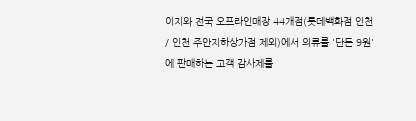이지와 전국 오프라인매장 44개점(롯데백화점 인천 / 인천 주안지하상가점 제외)에서 의류를 '단돈 9원'에 판매하는 고객 감사제를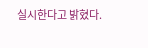실시한다고 밝혔다.